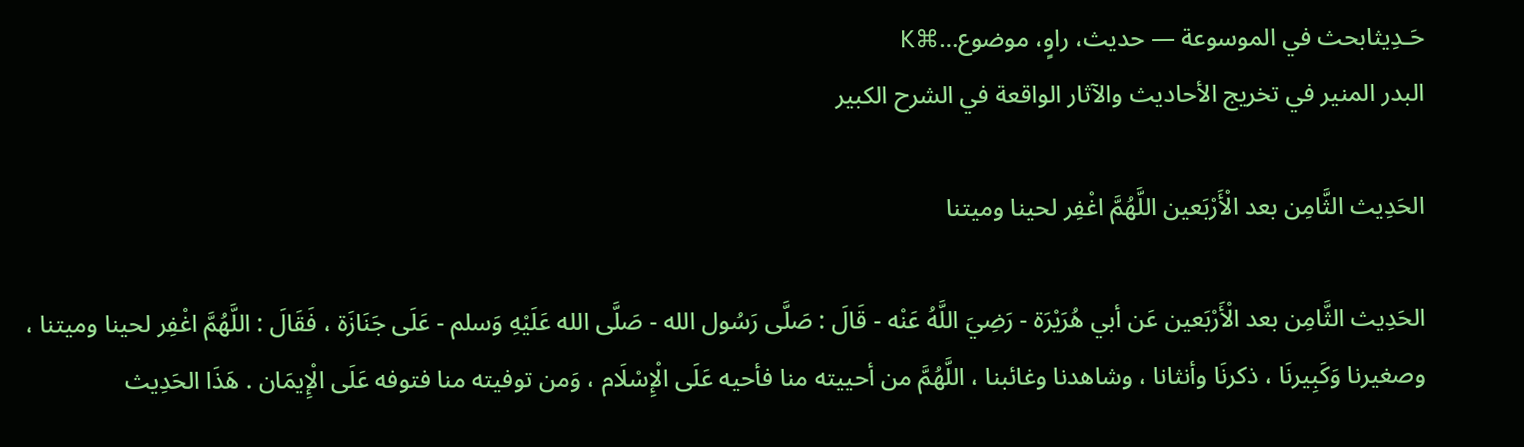حَـدِيثابحث في الموسوعة — حديث، راوٍ، موضوع…⌘K
البدر المنير في تخريج الأحاديث والآثار الواقعة في الشرح الكبير

الحَدِيث الثَّامِن بعد الْأَرْبَعين اللَّهُمَّ اغْفِر لحينا وميتنا

الحَدِيث الثَّامِن بعد الْأَرْبَعين عَن أبي هُرَيْرَة - رَضِيَ اللَّهُ عَنْه - قَالَ : صَلَّى رَسُول الله - صَلَّى الله عَلَيْهِ وَسلم - عَلَى جَنَازَة ، فَقَالَ : اللَّهُمَّ اغْفِر لحينا وميتنا ، وصغيرنا وَكَبِيرنَا ، ذكرنَا وأنثانا ، وشاهدنا وغائبنا ، اللَّهُمَّ من أحييته منا فأحيه عَلَى الْإِسْلَام ، وَمن توفيته منا فتوفه عَلَى الْإِيمَان . هَذَا الحَدِيث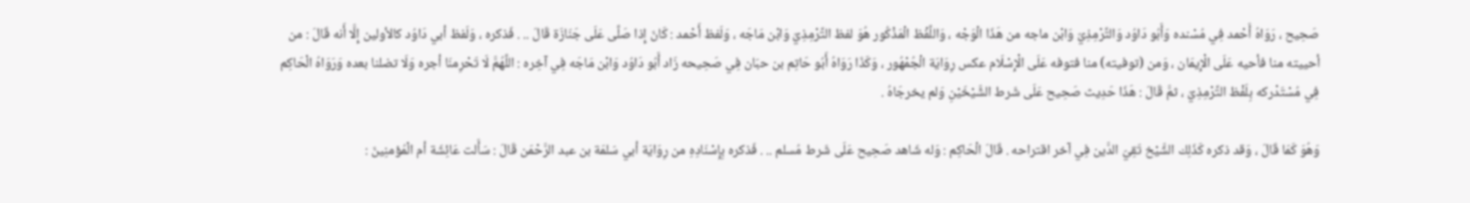صَحِيح ، رَوَاهُ أَحْمد فِي مُسْنده وَأَبُو دَاوُد وَالتِّرْمِذِيّ وَابْن ماجه من هَذَا الْوَجْه ، وَاللَّفْظ الْمَذْكُور هُوَ لفظ التِّرْمِذِيّ وَابْن مَاجَه ، وَلَفظ أَحْمد : كَانَ إِذا صَلَّى عَلَى جَنَازَة قَالَ .. . فَذكره ، وَلَفظ أبي دَاوُد كالأولين إِلَّا أَنه قَالَ : من أحييته منا فأحيه عَلَى الْإِيمَان ، وَمن (توفيته) منا فتوفه عَلَى الْإِسْلَام عكس رِوَايَة الْجُمْهُور ، وَكَذَا رَوَاهُ أَبُو حَاتِم بن حبَان فِي صَحِيحه زَاد أَبُو دَاوُد وَابْن مَاجَه فِي آخِره : اللَّهُمَّ لَا تَحْرِمنَا أجره وَلَا تضلنا بعده وَرَوَاهُ الْحَاكِم فِي مُسْتَدْركه بِلَفْظ التِّرْمِذِيّ ، ثمَّ قَالَ : هَذَا حَدِيث صَحِيح عَلَى شَرط الشَّيْخَيْنِ وَلم يخرجَاهُ .

وَهُوَ كَمَا قَالَ ، وَقد ذكره كَذَلِك الشَّيْخ تَقِيّ الدَّين فِي آخر اقتراحه . قَالَ الْحَاكِم : وَله شَاهد صَحِيح عَلَى شَرط مُسلم .. . فَذكره بِإِسْنَادِهِ من رِوَايَة أبي سَلمَة بن عبد الرَّحْمَن قَالَ : سَأَلت عَائِشَة أم الْمُؤمنِينَ :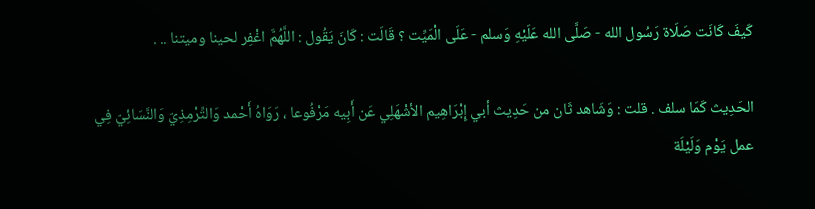كَيفَ كَانَت صَلَاة رَسُول الله - صَلَّى الله عَلَيْهِ وَسلم - عَلَى الْمَيِّت ؟ قَالَت : كَانَ يَقُول : اللَّهُمَّ اغْفِر لحينا وميتنا .. .

الحَدِيث كَمَا سلف . قلت : وَشَاهد ثَان من حَدِيث أبي إِبْرَاهِيم الأشْهَلِي عَن أَبِيه مَرْفُوعا ، رَوَاهُ أَحْمد وَالتِّرْمِذِيّ وَالنَّسَائِيّ فِي عمل يَوْم وَلَيْلَة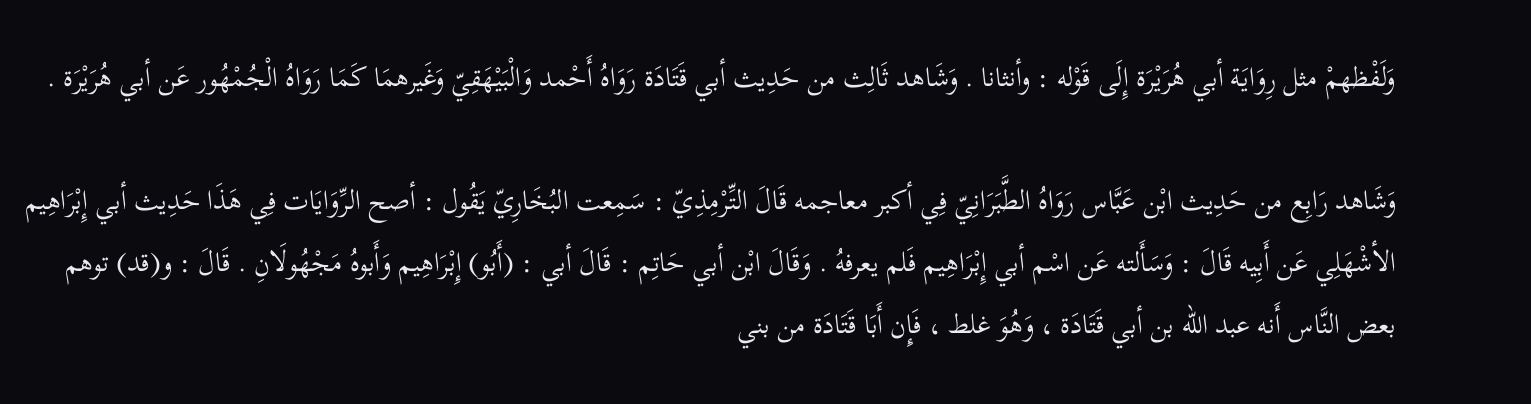وَلَفْظهمْ مثل رِوَايَة أبي هُرَيْرَة إِلَى قَوْله : وأنثانا . وَشَاهد ثَالِث من حَدِيث أبي قَتَادَة رَوَاهُ أَحْمد وَالْبَيْهَقِيّ وَغَيرهمَا كَمَا رَوَاهُ الْجُمْهُور عَن أبي هُرَيْرَة .

وَشَاهد رَابِع من حَدِيث ابْن عَبَّاس رَوَاهُ الطَّبَرَانِيّ فِي أكبر معاجمه قَالَ التِّرْمِذِيّ : سَمِعت البُخَارِيّ يَقُول : أصح الرِّوَايَات فِي هَذَا حَدِيث أبي إِبْرَاهِيم الأشْهَلِي عَن أَبِيه قَالَ : وَسَأَلته عَن اسْم أبي إِبْرَاهِيم فَلم يعرفهُ . وَقَالَ ابْن أبي حَاتِم : قَالَ أبي : (أَبُو) إِبْرَاهِيم وَأَبوهُ مَجْهُولَانِ . قَالَ : و(قد) توهم بعض النَّاس أَنه عبد الله بن أبي قَتَادَة ، وَهُوَ غلط ، فَإِن أَبَا قَتَادَة من بني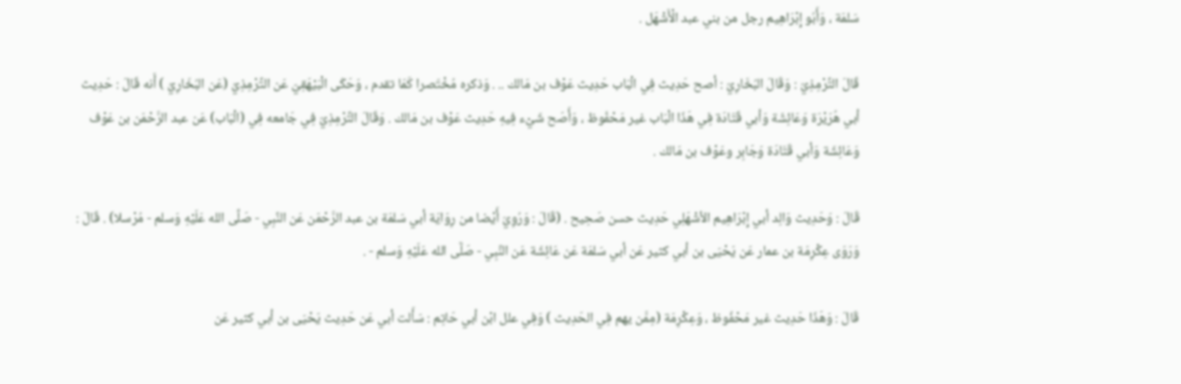سَلمَة ، وَأَبُو إِبْرَاهِيم رجل من بني عبد الْأَشْهَل .

قَالَ التِّرْمِذِيّ : وَقَالَ البُخَارِيّ : أصح حَدِيث فِي الْبَاب حَدِيث عَوْف بن مَالك .. . وَذكره مُخْتَصرا كَمَا تقدم ، وَحَكَى الْبَيْهَقِيّ عَن التِّرْمِذِيّ (عَن البُخَارِيّ ) أَنه قَالَ : حَدِيث أبي هُرَيْرَة وَعَائِشَة وَأبي قَتَادَة فِي هَذَا الْبَاب غير مَحْفُوظ ، وَأَصَح شَيْء فِيهِ حَدِيث عَوْف بن مَالك . وَقَالَ التِّرْمِذِيّ فِي جَامعه فِي (الْبَاب) عَن عبد الرَّحْمَن بن عَوْف وَعَائِشَة وَأبي قَتَادَة وَجَابِر وعَوْف بن مَالك .

قَالَ : وَحَدِيث وَالِد أبي إِبْرَاهِيم الأشْهَلِي حَدِيث حسن صَحِيح . (قَالَ : وَرُوِيَ أَيْضا من رِوَايَة أبي سَلمَة بن عبد الرَّحْمَن عَن النَّبِي - صَلَّى الله عَلَيْهِ وَسلم - مُرْسلا) . قَالَ : وَرَوَى عِكْرِمَة بن عمار عَن يَحْيَى بن أبي كثير عَن أبي سَلمَة عَن عَائِشَة عَن النَّبِي - صَلَّى الله عَلَيْهِ وَسلم - .

قَالَ : وَهَذَا حَدِيث غير مَحْفُوظ ، وَعِكْرِمَة (مِمَّن يهم فِي الحَدِيث ) وَفِي علل ابْن أبي حَاتِم : سَأَلت أبي عَن حَدِيث يَحْيَى بن أبي كثير عَن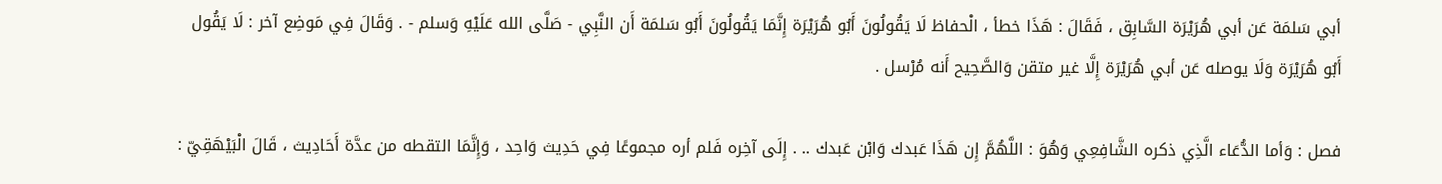أبي سَلمَة عَن أبي هُرَيْرَة السَّابِق ، فَقَالَ : هَذَا خطأ ، الْحفاظ لَا يَقُولُونَ أَبُو هُرَيْرَة إِنَّمَا يَقُولُونَ أَبُو سَلمَة أَن النَّبِي - صَلَّى الله عَلَيْهِ وَسلم - . وَقَالَ فِي مَوضِع آخر : لَا يَقُول أَبُو هُرَيْرَة وَلَا يوصله عَن أبي هُرَيْرَة إِلَّا غير متقن وَالصَّحِيح أَنه مُرْسل .

فصل : وَأما الدُّعَاء الَّذِي ذكره الشَّافِعِي وَهُوَ : اللَّهُمَّ إِن هَذَا عَبدك وَابْن عَبدك .. . إِلَى آخِره فَلم أره مجموعًا فِي حَدِيث وَاحِد ، وَإِنَّمَا التقطه من عدَّة أَحَادِيث ، قَالَ الْبَيْهَقِيّ :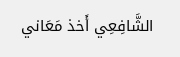الشَّافِعِي أَخذ مَعَاني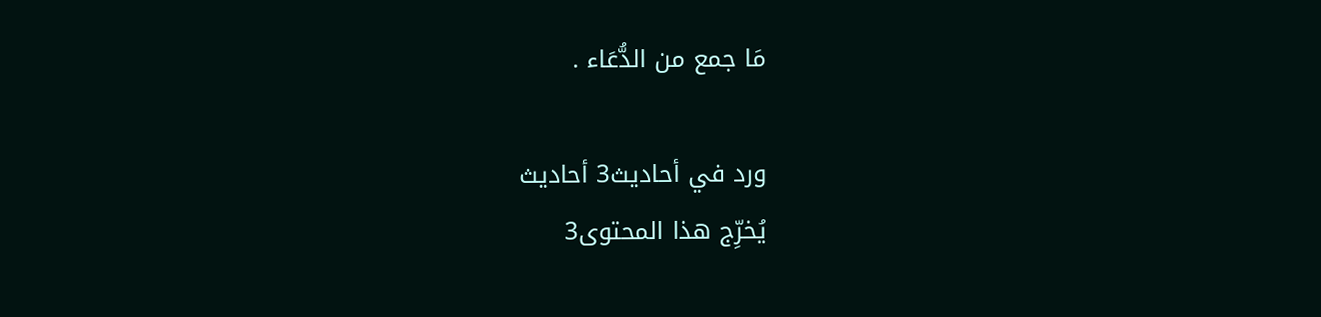مَا جمع من الدُّعَاء .

ورد في أحاديث3 أحاديث
يُخرِّج هذا المحتوى3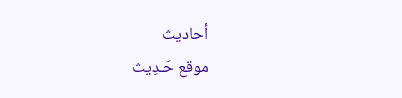أحاديث
موقع حَـدِيث